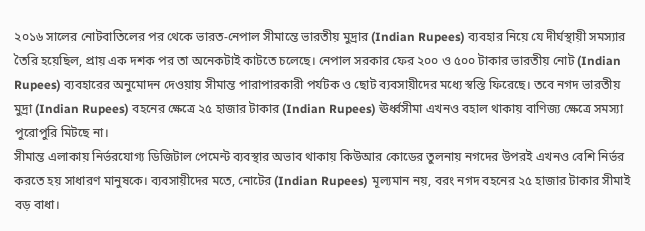২০১৬ সালের নোটবাতিলের পর থেকে ভারত-নেপাল সীমান্তে ভারতীয় মুদ্রার (Indian Rupees) ব্যবহার নিয়ে যে দীর্ঘস্থায়ী সমস্যার তৈরি হয়েছিল, প্রায় এক দশক পর তা অনেকটাই কাটতে চলেছে। নেপাল সরকার ফের ২০০ ও ৫০০ টাকার ভারতীয় নোট (Indian Rupees) ব্যবহারের অনুমোদন দেওয়ায় সীমান্ত পারাপারকারী পর্যটক ও ছোট ব্যবসায়ীদের মধ্যে স্বস্তি ফিরেছে। তবে নগদ ভারতীয় মুদ্রা (Indian Rupees) বহনের ক্ষেত্রে ২৫ হাজার টাকার (Indian Rupees) ঊর্ধ্বসীমা এখনও বহাল থাকায় বাণিজ্য ক্ষেত্রে সমস্যা পুরোপুরি মিটছে না।
সীমান্ত এলাকায় নির্ভরযোগ্য ডিজিটাল পেমেন্ট ব্যবস্থার অভাব থাকায় কিউআর কোডের তুলনায় নগদের উপরই এখনও বেশি নির্ভর করতে হয় সাধারণ মানুষকে। ব্যবসায়ীদের মতে, নোটের (Indian Rupees) মূল্যমান নয়, বরং নগদ বহনের ২৫ হাজার টাকার সীমাই বড় বাধা।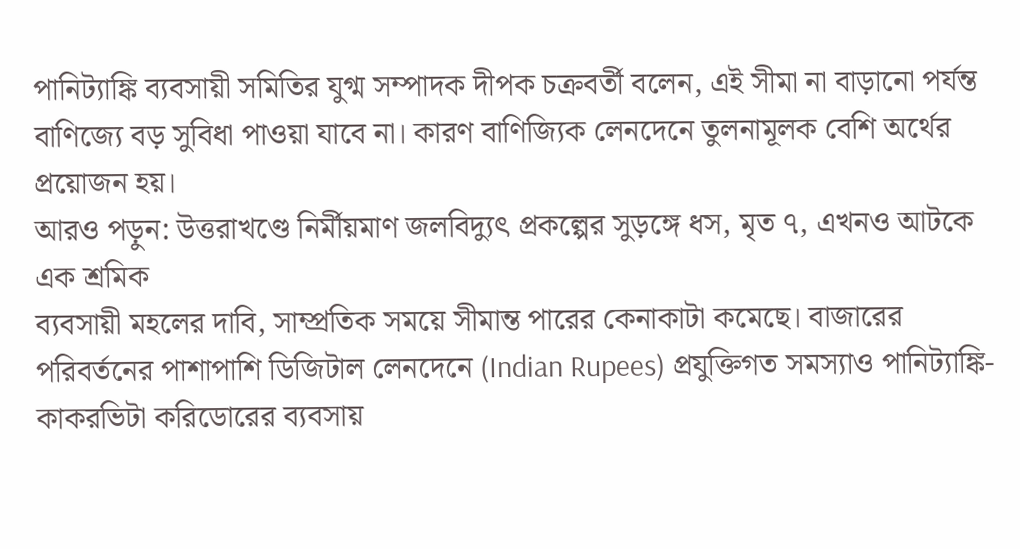পানিট্যাঙ্কি ব্যবসায়ী সমিতির যুগ্ম সম্পাদক দীপক চক্রবর্তী বলেন, এই সীমা না বাড়ানো পর্যন্ত বাণিজ্যে বড় সুবিধা পাওয়া যাবে না। কারণ বাণিজ্যিক লেনদেনে তুলনামূলক বেশি অর্থের প্রয়োজন হয়।
আরও পড়ুন: উত্তরাখণ্ডে নির্মীয়মাণ জলবিদ্যুৎ প্রকল্পের সুড়ঙ্গে ধস, মৃত ৭, এখনও আটকে এক শ্রমিক
ব্যবসায়ী মহলের দাবি, সাম্প্রতিক সময়ে সীমান্ত পারের কেনাকাটা কমেছে। বাজারের পরিবর্তনের পাশাপাশি ডিজিটাল লেনদেনে (Indian Rupees) প্রযুক্তিগত সমস্যাও পানিট্যাঙ্কি-কাকরভিটা করিডোরের ব্যবসায়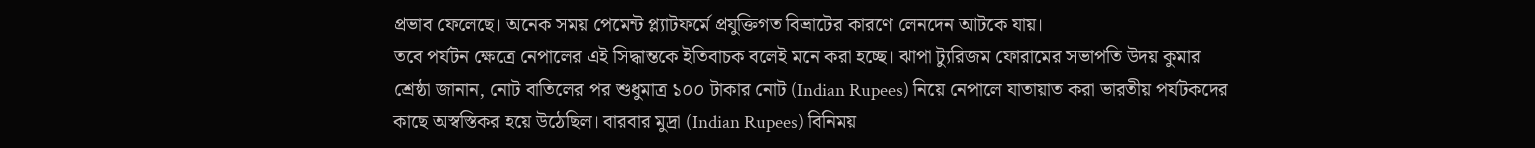প্রভাব ফেলেছে। অনেক সময় পেমেন্ট প্ল্যাটফর্মে প্রযুক্তিগত বিভ্রাটের কারণে লেনদেন আটকে যায়।
তবে পর্যটন ক্ষেত্রে নেপালের এই সিদ্ধান্তকে ইতিবাচক বলেই মনে করা হচ্ছে। ঝাপা ট্যুরিজম ফোরামের সভাপতি উদয় কুমার শ্রেষ্ঠা জানান, নোট বাতিলের পর শুধুমাত্র ১০০ টাকার নোট (Indian Rupees) নিয়ে নেপালে যাতায়াত করা ভারতীয় পর্যটকদের কাছে অস্বস্তিকর হয়ে উঠেছিল। বারবার মুদ্রা (Indian Rupees) বিনিময়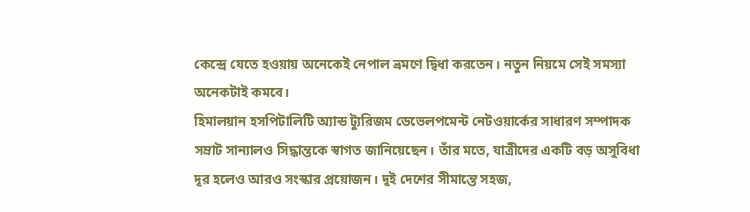কেন্দ্রে যেতে হওয়ায় অনেকেই নেপাল ভ্রমণে দ্বিধা করতেন। নতুন নিয়মে সেই সমস্যা অনেকটাই কমবে।
হিমালয়ান হসপিটালিটি অ্যান্ড ট্যুরিজম ডেভেলপমেন্ট নেটওয়ার্কের সাধারণ সম্পাদক সম্রাট সান্যালও সিদ্ধান্তকে স্বাগত জানিয়েছেন। তাঁর মতে, যাত্রীদের একটি বড় অসুবিধা দূর হলেও আরও সংস্কার প্রয়োজন। দুই দেশের সীমান্তে সহজ,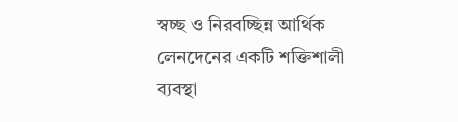স্বচ্ছ ও নিরবচ্ছিন্ন আর্থিক লেনদেনের একটি শক্তিশালী ব্যবস্থা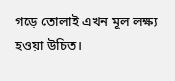গড়ে তোলাই এখন মূল লক্ষ্য হওয়া উচিত।